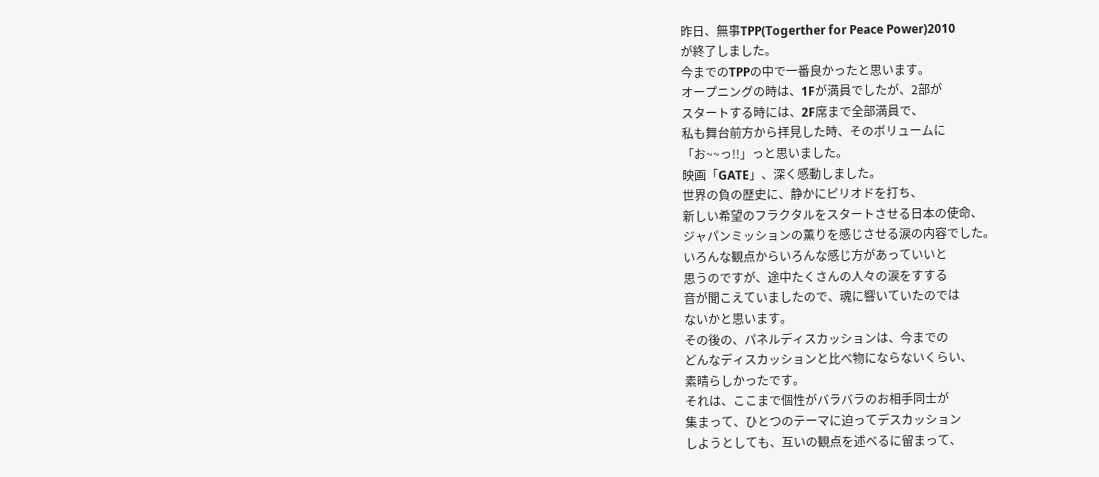昨日、無事TPP(Togerther for Peace Power)2010
が終了しました。
今までのTPPの中で一番良かったと思います。
オープニングの時は、1Fが満員でしたが、2部が
スタートする時には、2F席まで全部満員で、
私も舞台前方から拝見した時、そのボリュームに
「お~~っ!!」っと思いました。
映画「GATE」、深く感動しました。
世界の負の歴史に、静かにピリオドを打ち、
新しい希望のフラクタルをスタートさせる日本の使命、
ジャパンミッションの薫りを感じさせる涙の内容でした。
いろんな観点からいろんな感じ方があっていいと
思うのですが、途中たくさんの人々の涙をすする
音が聞こえていましたので、魂に響いていたのでは
ないかと思います。
その後の、パネルディスカッションは、今までの
どんなディスカッションと比べ物にならないくらい、
素晴らしかったです。
それは、ここまで個性がバラバラのお相手同士が
集まって、ひとつのテーマに迫ってデスカッション
しようとしても、互いの観点を述べるに留まって、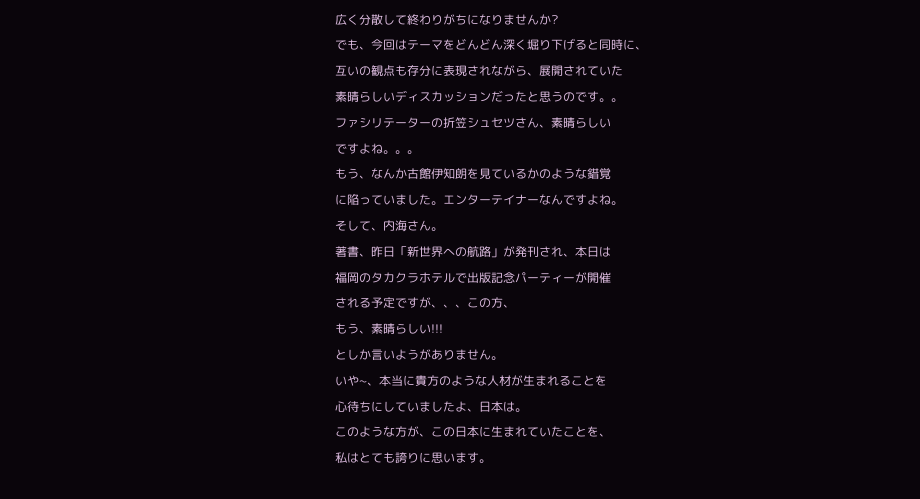広く分散して終わりがちになりませんか?
でも、今回はテーマをどんどん深く堀り下げると同時に、
互いの観点も存分に表現されながら、展開されていた
素晴らしいディスカッションだったと思うのです。。
ファシリテーターの折笠シュセツさん、素晴らしい
ですよね。。。
もう、なんか古館伊知朗を見ているかのような錯覚
に陥っていました。エンターテイナーなんですよね。
そして、内海さん。
著書、昨日「新世界への航路」が発刊され、本日は
福岡のタカクラホテルで出版記念パーティーが開催
される予定ですが、、、この方、
もう、素晴らしい!!!
としか言いようがありません。
いや~、本当に貴方のような人材が生まれることを
心待ちにしていましたよ、日本は。
このような方が、この日本に生まれていたことを、
私はとても誇りに思います。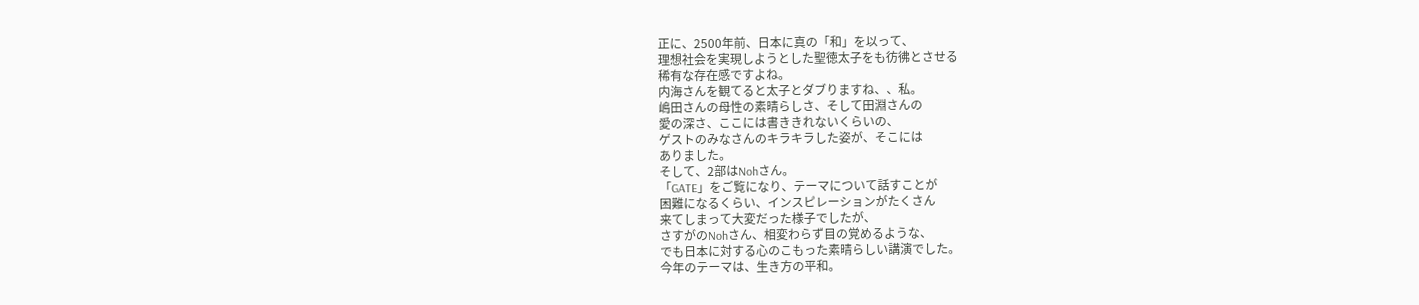正に、2500年前、日本に真の「和」を以って、
理想社会を実現しようとした聖徳太子をも彷彿とさせる
稀有な存在感ですよね。
内海さんを観てると太子とダブりますね、、私。
嶋田さんの母性の素晴らしさ、そして田淵さんの
愛の深さ、ここには書ききれないくらいの、
ゲストのみなさんのキラキラした姿が、そこには
ありました。
そして、2部はNohさん。
「GATE」をご覧になり、テーマについて話すことが
困難になるくらい、インスピレーションがたくさん
来てしまって大変だった様子でしたが、
さすがのNohさん、相変わらず目の覚めるような、
でも日本に対する心のこもった素晴らしい講演でした。
今年のテーマは、生き方の平和。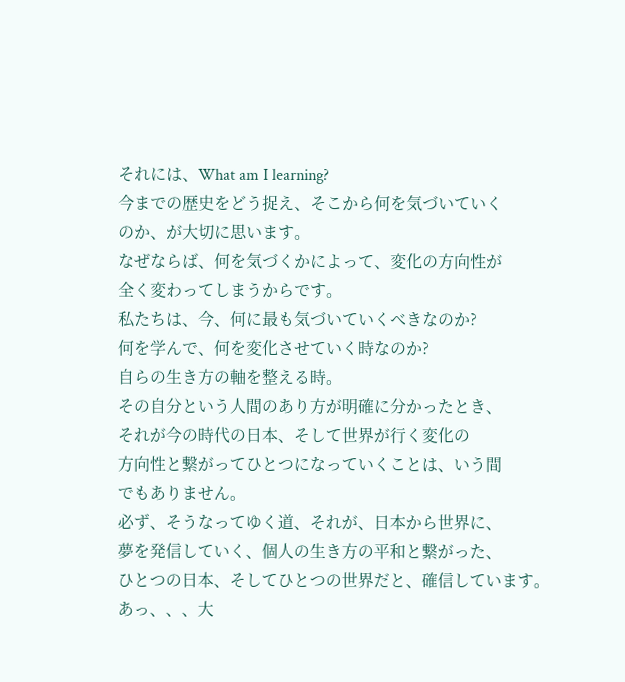それには、What am I learning?
今までの歴史をどう捉え、そこから何を気づいていく
のか、が大切に思います。
なぜならば、何を気づくかによって、変化の方向性が
全く変わってしまうからです。
私たちは、今、何に最も気づいていくべきなのか?
何を学んで、何を変化させていく時なのか?
自らの生き方の軸を整える時。
その自分という人間のあり方が明確に分かったとき、
それが今の時代の日本、そして世界が行く変化の
方向性と繋がってひとつになっていくことは、いう間
でもありません。
必ず、そうなってゆく道、それが、日本から世界に、
夢を発信していく、個人の生き方の平和と繋がった、
ひとつの日本、そしてひとつの世界だと、確信しています。
あっ、、、大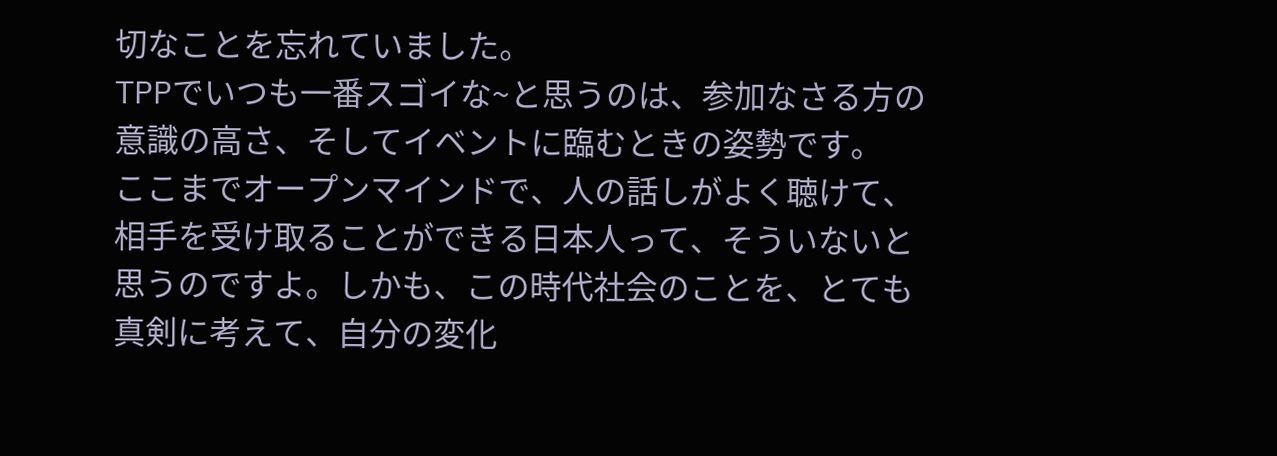切なことを忘れていました。
TPPでいつも一番スゴイな~と思うのは、参加なさる方の
意識の高さ、そしてイベントに臨むときの姿勢です。
ここまでオープンマインドで、人の話しがよく聴けて、
相手を受け取ることができる日本人って、そういないと
思うのですよ。しかも、この時代社会のことを、とても
真剣に考えて、自分の変化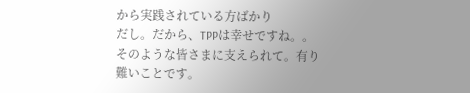から実践されている方ばかり
だし。だから、TPPは幸せですね。。
そのような皆さまに支えられて。有り難いことです。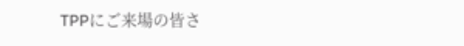TPPにご来場の皆さ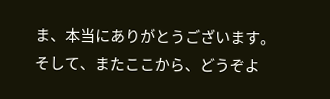ま、本当にありがとうございます。
そして、またここから、どうぞよ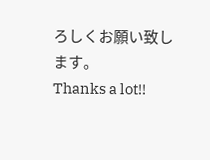ろしくお願い致します。
Thanks a lot!!